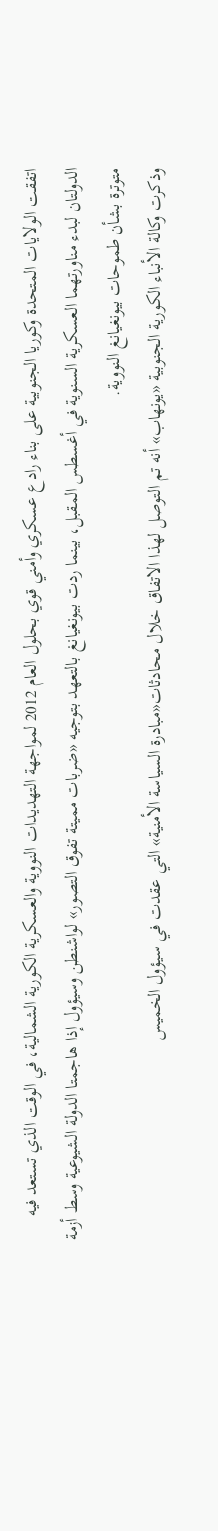اتفقت الولايات المتحدة وكوريا الجنوبية على بناء رادع عسكري وأمني قوي بحلول العام 2012 لمواجهة التهديدات النووية والعسكرية الكورية الشمالية، في الوقت الذي تستعد فيه الدولتان لبدء مناورتهما العسكرية السنوية في أغسطس المقبل، بينما ردت بيونغيانغ بالتعهد بتوجيه «ضربات مميتة تفوق التصور» لواشنطن وسيؤول إذا هاجمتا الدولة الشيوعية وسط أزمة متوترة بشأن طموحات بيونغيانغ النووية.
وذكرت وكالة الأنباء الكورية الجنوبية «يونهاب» أنه تم التوصل لهذا الاتفاق خلال محادثات«مبادرة السياسة الأمنية» التي عقدت في سيؤول الخميس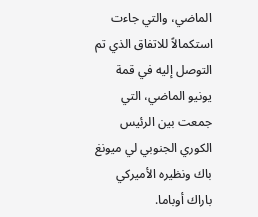الماضي، والتي جاءت استكمالاً للاتفاق الذي تم التوصل إليه في قمة يونيو الماضي، التي جمعت بين الرئيس الكوري الجنوبي لي ميونغ باك ونظيره الأميركي باراك أوباما.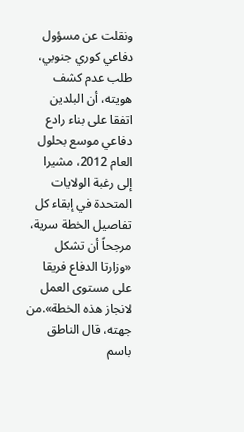ونقلت عن مسؤول دفاعي كوري جنوبي، طلب عدم كشف هويته، أن البلدين اتفقا على بناء رادع دفاعي موسع بحلول العام 2012، مشيرا إلى رغبة الولايات المتحدة في إبقاء كل تفاصيل الخطة سرية، مرجحاً أن تشكل «وزارتا الدفاع فريقا على مستوى العمل لانجاز هذه الخطة».من جهته، قال الناطق باسم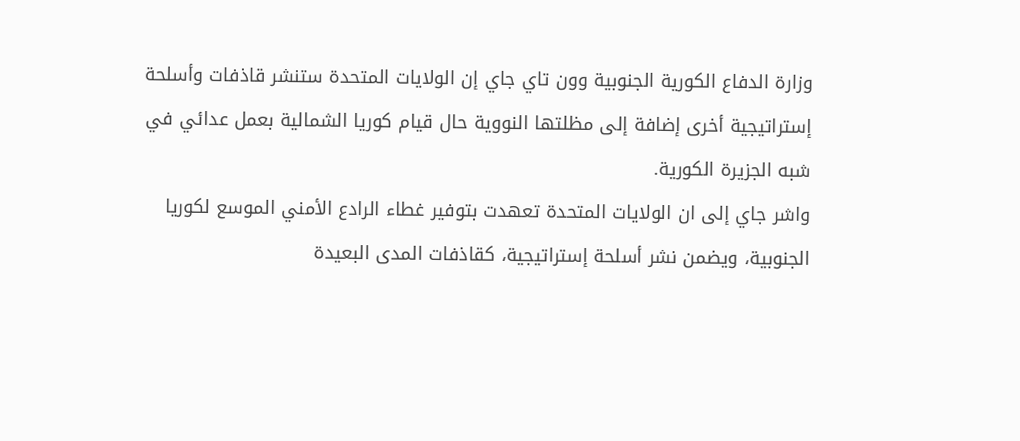وزارة الدفاع الكورية الجنوبية وون تاي جاي إن الولايات المتحدة ستنشر قاذفات وأسلحة إستراتيجية أخرى إضافة إلى مظلتها النووية حال قيام كوريا الشمالية بعمل عدائي في شبه الجزيرة الكورية.
واشر جاي إلى ان الولايات المتحدة تعهدت بتوفير غطاء الرادع الأمني الموسع لكوريا الجنوبية، ويضمن نشر أسلحة إستراتيجية، كقاذفات المدى البعيدة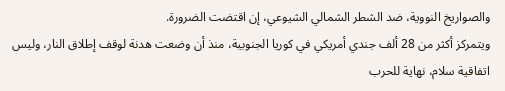والصواريخ النووية، ضد الشطر الشمالي الشيوعي، إن اقتضت الضرورة.
ويتمركز أكثر من 28 ألف جندي أمريكي في كوريا الجنوبية، منذ أن وضعت هدنة لوقف إطلاق النار، وليس اتفاقية سلام، نهاية للحرب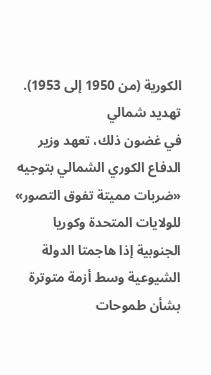الكورية (من 1950 إلى 1953).
تهديد شمالي
في غضون ذلك، تعهد وزير الدفاع الكوري الشمالي بتوجيه «ضربات مميتة تفوق التصور» للولايات المتحدة وكوريا الجنوبية إذا هاجمتا الدولة الشيوعية وسط أزمة متوترة بشأن طموحات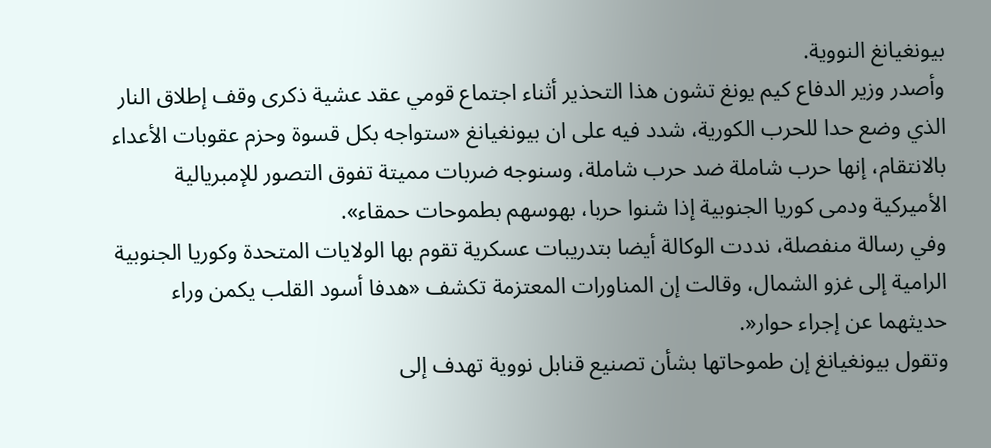بيونغيانغ النووية.
وأصدر وزير الدفاع كيم يونغ تشون هذا التحذير أثناء اجتماع قومي عقد عشية ذكرى وقف إطلاق النار الذي وضع حدا للحرب الكورية، شدد فيه على ان بيونغيانغ «ستواجه بكل قسوة وحزم عقوبات الأعداء بالانتقام، إنها حرب شاملة ضد حرب شاملة، وسنوجه ضربات مميتة تفوق التصور للإمبريالية الأميركية ودمى كوريا الجنوبية إذا شنوا حربا، بهوسهم بطموحات حمقاء».
وفي رسالة منفصلة، نددت الوكالة أيضا بتدريبات عسكرية تقوم بها الولايات المتحدة وكوريا الجنوبية الرامية إلى غزو الشمال، وقالت إن المناورات المعتزمة تكشف «هدفا أسود القلب يكمن وراء حديثهما عن إجراء حوار«.
وتقول بيونغيانغ إن طموحاتها بشأن تصنيع قنابل نووية تهدف إلى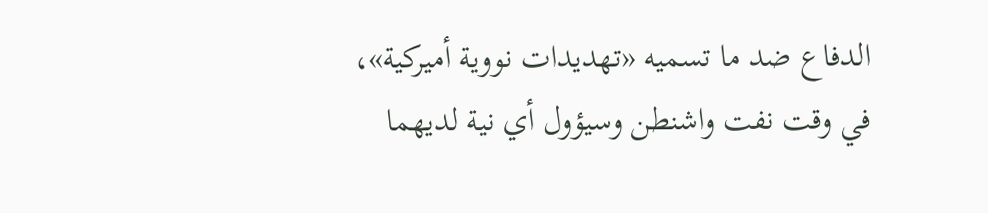الدفاع ضد ما تسميه «تهديدات نووية أميركية»، في وقت نفت واشنطن وسيؤول أي نية لديهما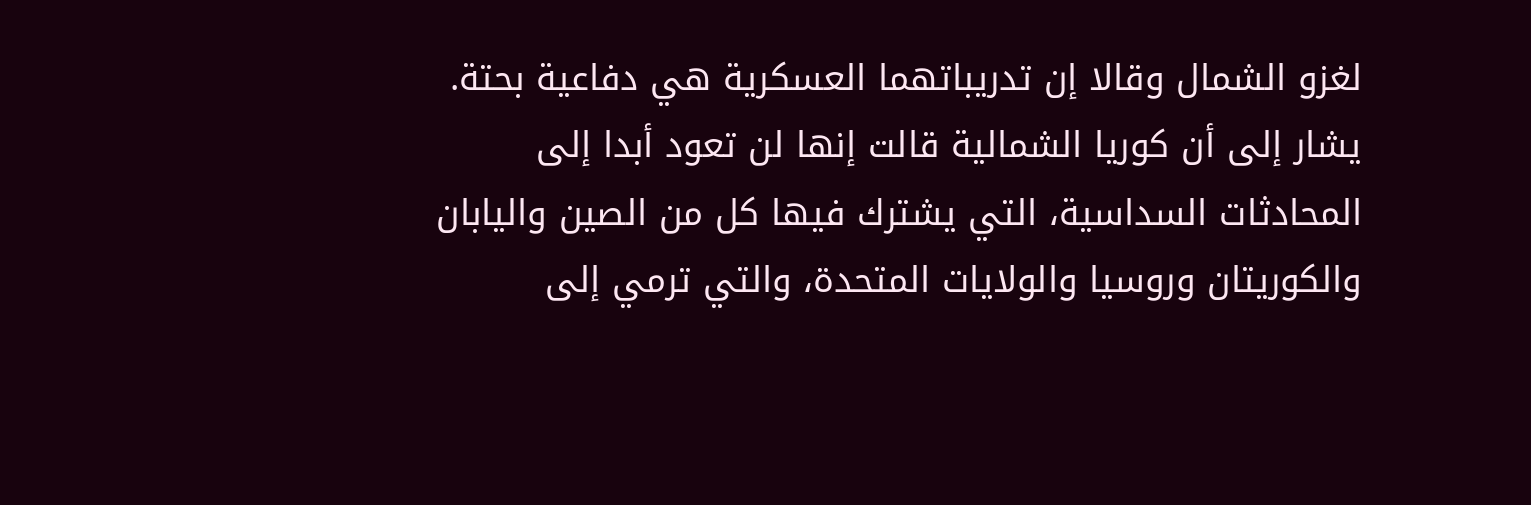لغزو الشمال وقالا إن تدريباتهما العسكرية هي دفاعية بحتة.
يشار إلى أن كوريا الشمالية قالت إنها لن تعود أبدا إلى المحادثات السداسية، التي يشترك فيها كل من الصين واليابان والكوريتان وروسيا والولايات المتحدة، والتي ترمي إلى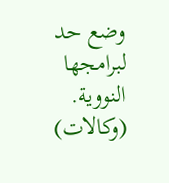وضع حد لبرامجها النووية.
(وكالات)